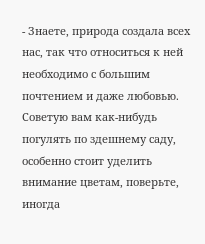- Знаете, природа создала всех нас, так что относиться к ней необходимо с большим почтением и даже любовью. Советую вам как-нибудь погулять по здешнему саду, особенно стоит уделить внимание цветам, поверьте, иногда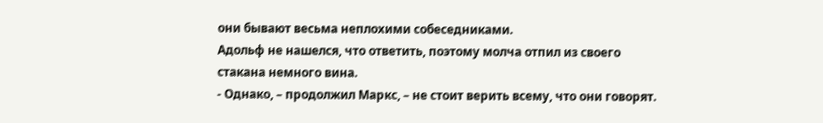они бывают весьма неплохими собеседниками.
Адольф не нашелся, что ответить, поэтому молча отпил из своего стакана немного вина.
- Однако, – продолжил Маркс, – не стоит верить всему, что они говорят.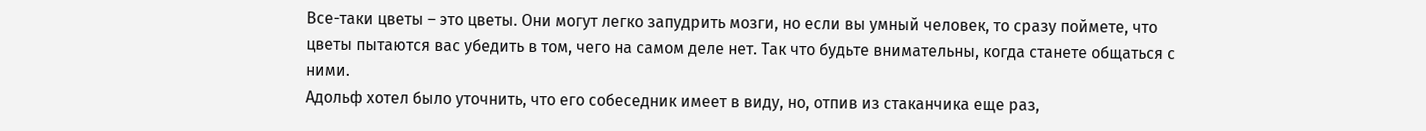Все-таки цветы – это цветы. Они могут легко запудрить мозги, но если вы умный человек, то сразу поймете, что цветы пытаются вас убедить в том, чего на самом деле нет. Так что будьте внимательны, когда станете общаться с ними.
Адольф хотел было уточнить, что его собеседник имеет в виду, но, отпив из стаканчика еще раз,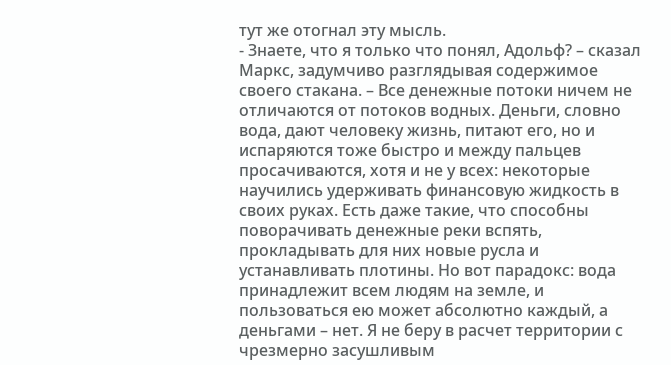тут же отогнал эту мысль.
- Знаете, что я только что понял, Адольф? – сказал Маркс, задумчиво разглядывая содержимое своего стакана. – Все денежные потоки ничем не отличаются от потоков водных. Деньги, словно вода, дают человеку жизнь, питают его, но и испаряются тоже быстро и между пальцев просачиваются, хотя и не у всех: некоторые научились удерживать финансовую жидкость в своих руках. Есть даже такие, что способны поворачивать денежные реки вспять, прокладывать для них новые русла и устанавливать плотины. Но вот парадокс: вода принадлежит всем людям на земле, и пользоваться ею может абсолютно каждый, а деньгами – нет. Я не беру в расчет территории с чрезмерно засушливым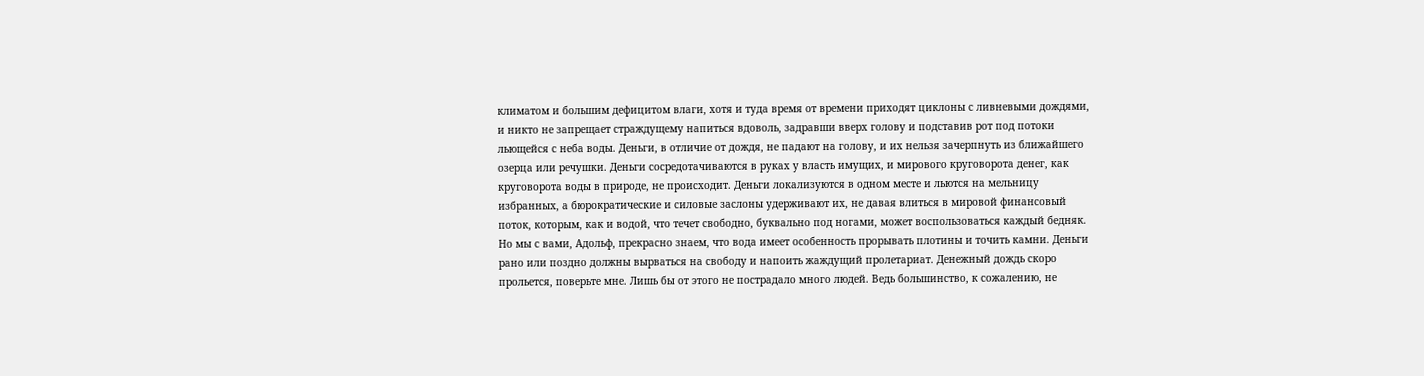климатом и большим дефицитом влаги, хотя и туда время от времени приходят циклоны с ливневыми дождями, и никто не запрещает страждущему напиться вдоволь, задравши вверх голову и подставив рот под потоки льющейся с неба воды. Деньги, в отличие от дождя, не падают на голову, и их нельзя зачерпнуть из ближайшего озерца или речушки. Деньги сосредотачиваются в руках у власть имущих, и мирового круговорота денег, как круговорота воды в природе, не происходит. Деньги локализуются в одном месте и льются на мельницу избранных, а бюрократические и силовые заслоны удерживают их, не давая влиться в мировой финансовый поток, которым, как и водой, что течет свободно, буквально под ногами, может воспользоваться каждый бедняк. Но мы с вами, Адольф, прекрасно знаем, что вода имеет особенность прорывать плотины и точить камни. Деньги рано или поздно должны вырваться на свободу и напоить жаждущий пролетариат. Денежный дождь скоро прольется, поверьте мне. Лишь бы от этого не пострадало много людей. Ведь большинство, к сожалению, не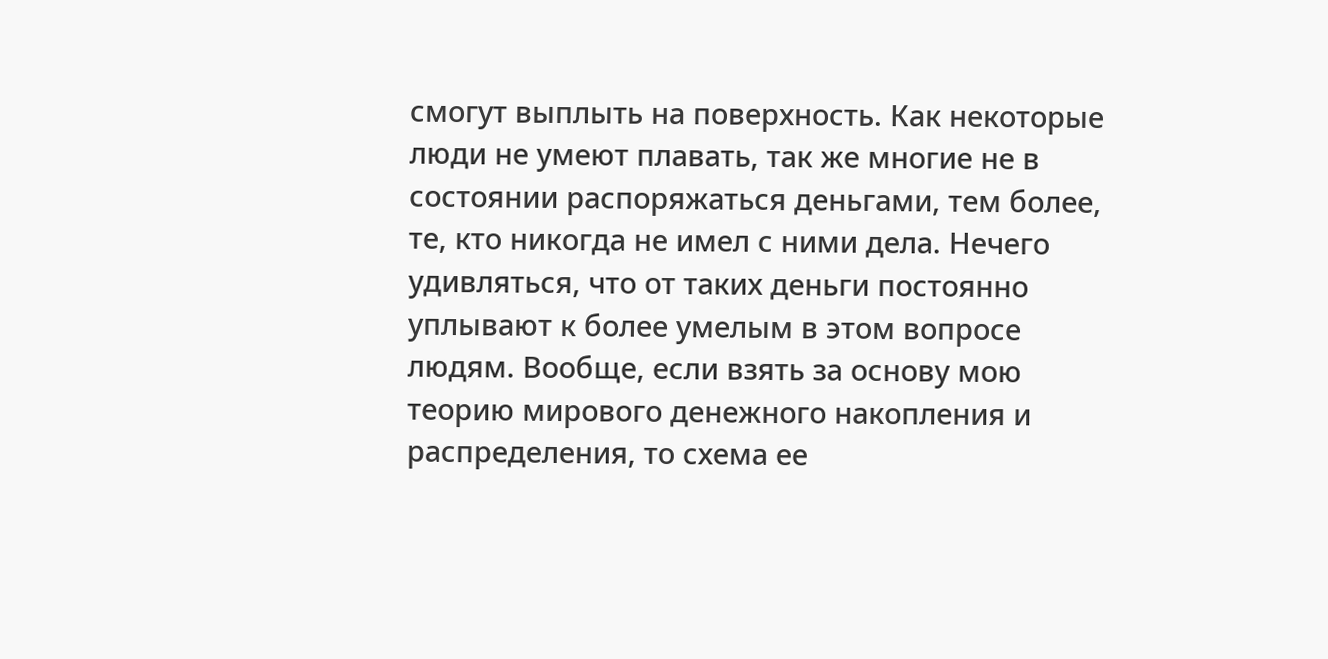смогут выплыть на поверхность. Как некоторые люди не умеют плавать, так же многие не в состоянии распоряжаться деньгами, тем более, те, кто никогда не имел с ними дела. Нечего удивляться, что от таких деньги постоянно уплывают к более умелым в этом вопросе людям. Вообще, если взять за основу мою теорию мирового денежного накопления и распределения, то схема ее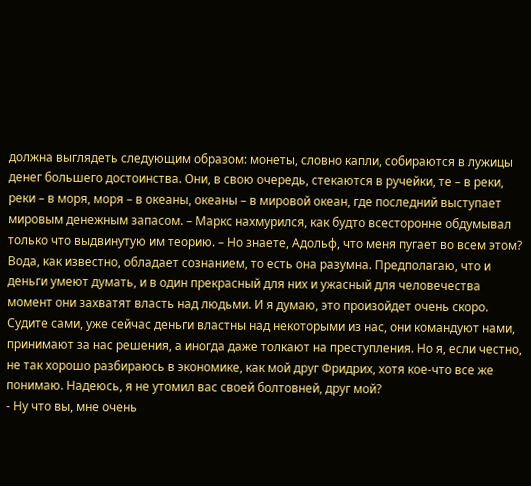должна выглядеть следующим образом: монеты, словно капли, собираются в лужицы денег большего достоинства. Они, в свою очередь, стекаются в ручейки, те – в реки, реки – в моря, моря – в океаны, океаны – в мировой океан, где последний выступает мировым денежным запасом. – Маркс нахмурился, как будто всесторонне обдумывал только что выдвинутую им теорию. – Но знаете, Адольф, что меня пугает во всем этом? Вода, как известно, обладает сознанием, то есть она разумна. Предполагаю, что и деньги умеют думать, и в один прекрасный для них и ужасный для человечества момент они захватят власть над людьми. И я думаю, это произойдет очень скоро. Судите сами, уже сейчас деньги властны над некоторыми из нас, они командуют нами, принимают за нас решения, а иногда даже толкают на преступления. Но я, если честно, не так хорошо разбираюсь в экономике, как мой друг Фридрих, хотя кое-что все же понимаю. Надеюсь, я не утомил вас своей болтовней, друг мой?
- Ну что вы, мне очень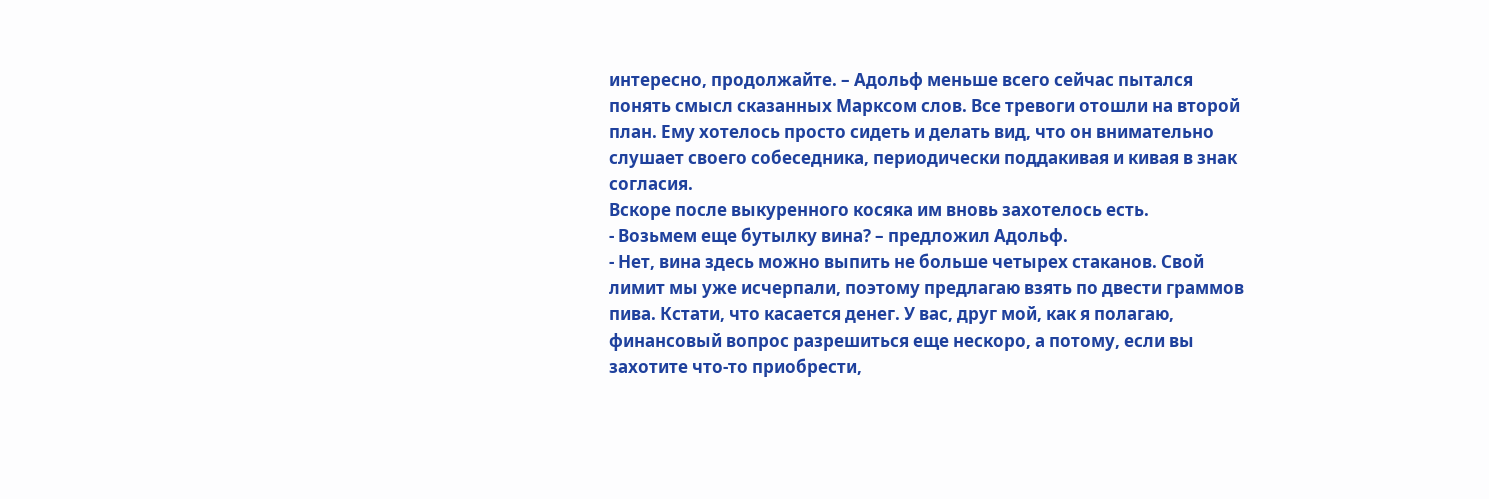интересно, продолжайте. – Адольф меньше всего сейчас пытался понять смысл сказанных Марксом слов. Все тревоги отошли на второй план. Ему хотелось просто сидеть и делать вид, что он внимательно слушает своего собеседника, периодически поддакивая и кивая в знак согласия.
Вскоре после выкуренного косяка им вновь захотелось есть.
- Возьмем еще бутылку вина? – предложил Адольф.
- Нет, вина здесь можно выпить не больше четырех стаканов. Свой лимит мы уже исчерпали, поэтому предлагаю взять по двести граммов пива. Кстати, что касается денег. У вас, друг мой, как я полагаю, финансовый вопрос разрешиться еще нескоро, а потому, если вы захотите что-то приобрести,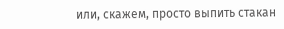или, скажем, просто выпить стакан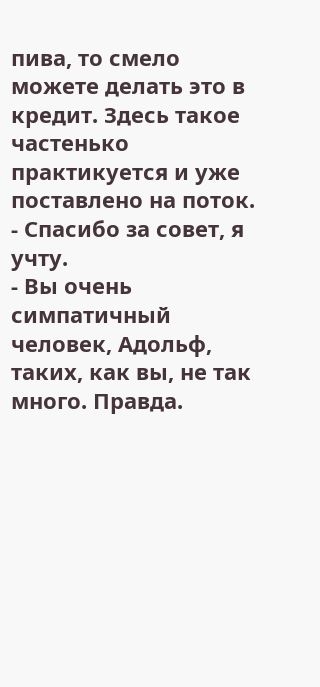пива, то смело можете делать это в кредит. Здесь такое частенько практикуется и уже поставлено на поток.
- Спасибо за совет, я учту.
- Вы очень симпатичный человек, Адольф, таких, как вы, не так много. Правда.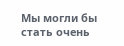Мы могли бы стать очень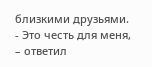близкими друзьями.
- Это честь для меня, – ответил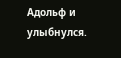Адольф и улыбнулся.